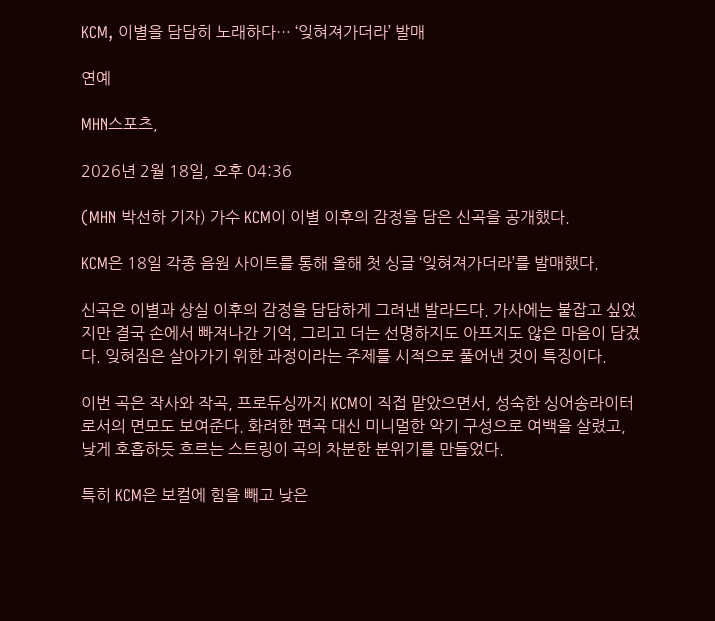KCM, 이별을 담담히 노래하다… ‘잊혀져가더라’ 발매

연예

MHN스포츠,

2026년 2월 18일, 오후 04:36

(MHN 박선하 기자) 가수 KCM이 이별 이후의 감정을 담은 신곡을 공개했다.

KCM은 18일 각종 음원 사이트를 통해 올해 첫 싱글 ‘잊혀져가더라’를 발매했다.

신곡은 이별과 상실 이후의 감정을 담담하게 그려낸 발라드다. 가사에는 붙잡고 싶었지만 결국 손에서 빠져나간 기억, 그리고 더는 선명하지도 아프지도 않은 마음이 담겼다. 잊혀짐은 살아가기 위한 과정이라는 주제를 시적으로 풀어낸 것이 특징이다.

이번 곡은 작사와 작곡, 프로듀싱까지 KCM이 직접 맡았으면서, 성숙한 싱어송라이터로서의 면모도 보여준다. 화려한 편곡 대신 미니멀한 악기 구성으로 여백을 살렸고, 낮게 호흡하듯 흐르는 스트링이 곡의 차분한 분위기를 만들었다.

특히 KCM은 보컬에 힘을 빼고 낮은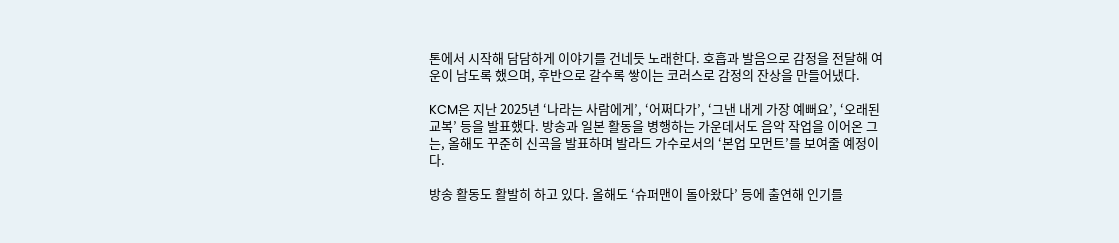톤에서 시작해 담담하게 이야기를 건네듯 노래한다. 호흡과 발음으로 감정을 전달해 여운이 남도록 했으며, 후반으로 갈수록 쌓이는 코러스로 감정의 잔상을 만들어냈다.

KCM은 지난 2025년 ‘나라는 사람에게’, ‘어쩌다가’, ‘그낸 내게 가장 예뻐요’, ‘오래된 교복’ 등을 발표했다. 방송과 일본 활동을 병행하는 가운데서도 음악 작업을 이어온 그는, 올해도 꾸준히 신곡을 발표하며 발라드 가수로서의 ‘본업 모먼트’를 보여줄 예정이다.

방송 활동도 활발히 하고 있다. 올해도 ‘슈퍼맨이 돌아왔다’ 등에 출연해 인기를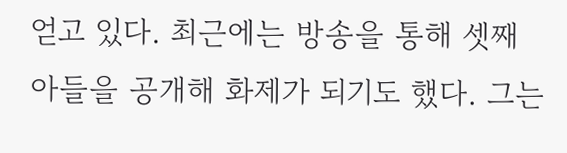얻고 있다. 최근에는 방송을 통해 셋째 아들을 공개해 화제가 되기도 했다. 그는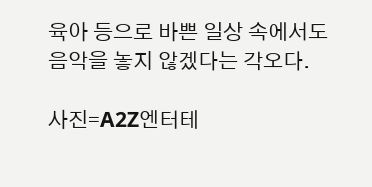육아 등으로 바쁜 일상 속에서도 음악을 놓지 않겠다는 각오다.

사진=A2Z엔터테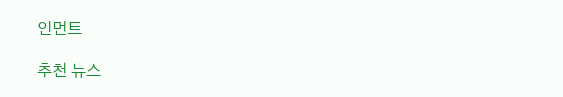인먼트

추천 뉴스